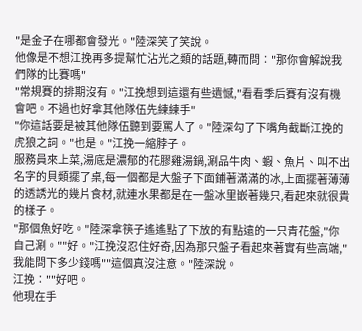"是金子在哪都會發光。"陸深笑了笑說。
他像是不想江挽再多提幫忙沾光之類的話題,轉而問∶"那你會解說我們隊的比賽嗎"
"常規賽的排期沒有。"江挽想到這還有些遺憾,"看看季后賽有沒有機會吧。不過也好拿其他隊伍先練練手"
"你這話要是被其他隊伍聽到要罵人了。"陸深勾了下嘴角截斷江挽的虎狼之詞。"也是。"江挽一縮脖子。
服務員來上菜,湯底是濃郁的花膠雞湯鍋,涮品牛肉、蝦、魚片、叫不出名字的貝類擺了桌,每一個都是大盤子下面鋪著滿滿的冰,上面擺著薄薄的透誘光的幾片食材,就連水果都是在一盤冰里嵌著幾只,看起來就很貴的樣子。
"那個魚好吃。"陸深拿筷子遙遙點了下放的有點遠的一只青花盤,"你自己涮。""好。"江挽沒忍住好奇,因為那只盤子看起來著實有些高端,"我能問下多少錢嗎""這個真沒注意。"陸深說。
江挽∶""好吧。
他現在手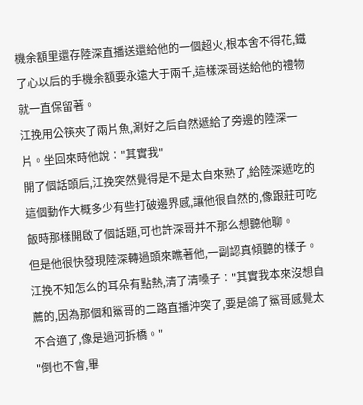機余額里還存陸深直播送還給他的一個超火,根本舍不得花,鐵了心以后的手機余額要永遠大于兩千,這樣深哥送給他的禮物就一直保留著。
江挽用公筷夾了兩片魚,涮好之后自然遞給了旁邊的陸深一片。坐回來時他說∶"其實我"
開了個話頭后,江挽突然覺得是不是太自來熟了,給陸深遞吃的這個動作大概多少有些打破邊界感,讓他很自然的,像跟莊可吃飯時那樣開啟了個話題,可也許深哥并不那么想聽他聊。
但是他很快發現陸深轉過頭來瞧著他,一副認真傾聽的樣子。
江挽不知怎么的耳朵有點熱,清了清嗓子∶"其實我本來沒想自薦的,因為那個和鯊哥的二路直播沖突了,要是鴿了鯊哥感覺太不合適了,像是過河拆橋。"
"倒也不會,畢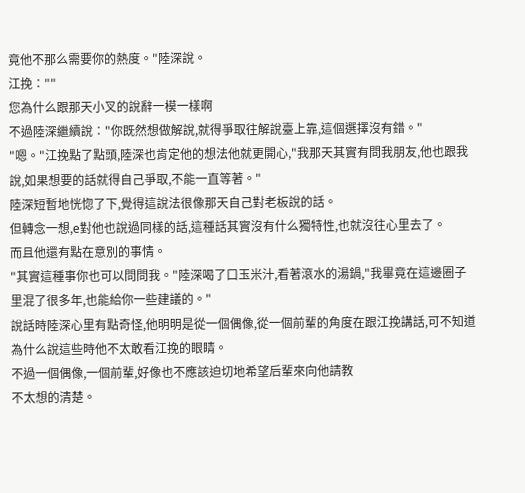竟他不那么需要你的熱度。"陸深說。
江挽∶""
您為什么跟那天小叉的說辭一模一樣啊
不過陸深繼續說∶"你既然想做解說,就得爭取往解說臺上靠,這個選擇沒有錯。"
"嗯。"江挽點了點頭,陸深也肯定他的想法他就更開心,"我那天其實有問我朋友,他也跟我說,如果想要的話就得自己爭取,不能一直等著。"
陸深短暫地恍惚了下,覺得這說法很像那天自己對老板說的話。
但轉念一想,e對他也說過同樣的話,這種話其實沒有什么獨特性,也就沒往心里去了。
而且他還有點在意別的事情。
"其實這種事你也可以問問我。"陸深喝了口玉米汁,看著滾水的湯鍋,"我畢竟在這邊圈子里混了很多年,也能給你一些建議的。"
說話時陸深心里有點奇怪,他明明是從一個偶像,從一個前輩的角度在跟江挽講話,可不知道為什么說這些時他不太敢看江挽的眼睛。
不過一個偶像,一個前輩,好像也不應該迫切地希望后輩來向他請教
不太想的清楚。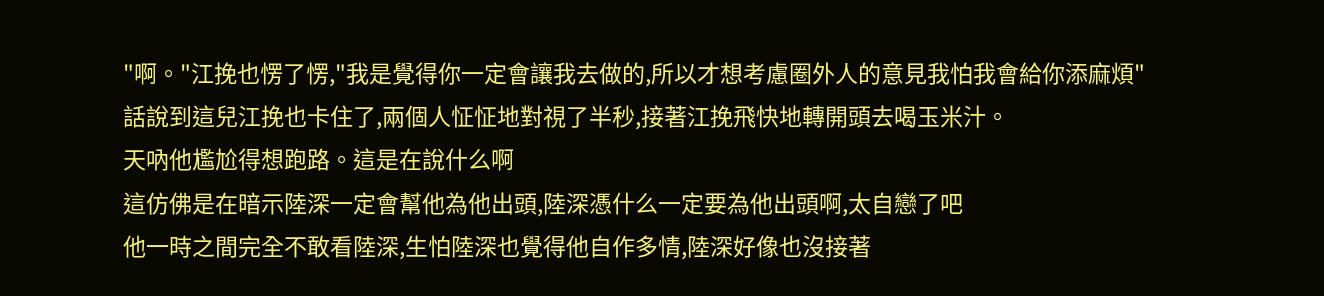"啊。"江挽也愣了愣,"我是覺得你一定會讓我去做的,所以才想考慮圈外人的意見我怕我會給你添麻煩"
話說到這兒江挽也卡住了,兩個人怔怔地對視了半秒,接著江挽飛快地轉開頭去喝玉米汁。
天吶他尷尬得想跑路。這是在說什么啊
這仿佛是在暗示陸深一定會幫他為他出頭,陸深憑什么一定要為他出頭啊,太自戀了吧
他一時之間完全不敢看陸深,生怕陸深也覺得他自作多情,陸深好像也沒接著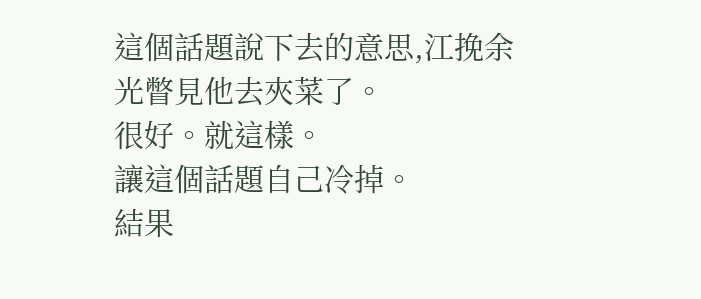這個話題說下去的意思,江挽余光瞥見他去夾菜了。
很好。就這樣。
讓這個話題自己冷掉。
結果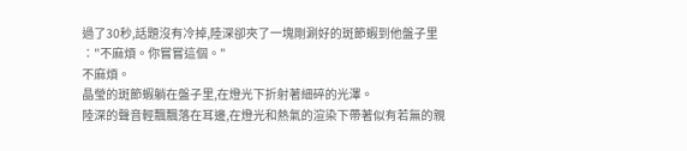過了30秒,話題沒有冷掉,陸深卻夾了一塊剛涮好的斑節蝦到他盤子里∶"不麻煩。你嘗嘗這個。"
不麻煩。
晶瑩的斑節蝦躺在盤子里,在燈光下折射著細碎的光澤。
陸深的聲音輕飄飄落在耳邊,在燈光和熱氣的渲染下帶著似有若無的親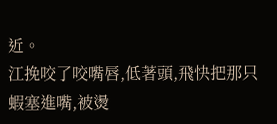近。
江挽咬了咬嘴唇,低著頭,飛快把那只蝦塞進嘴,被燙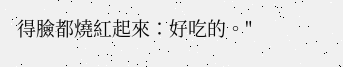得臉都燒紅起來∶好吃的。"